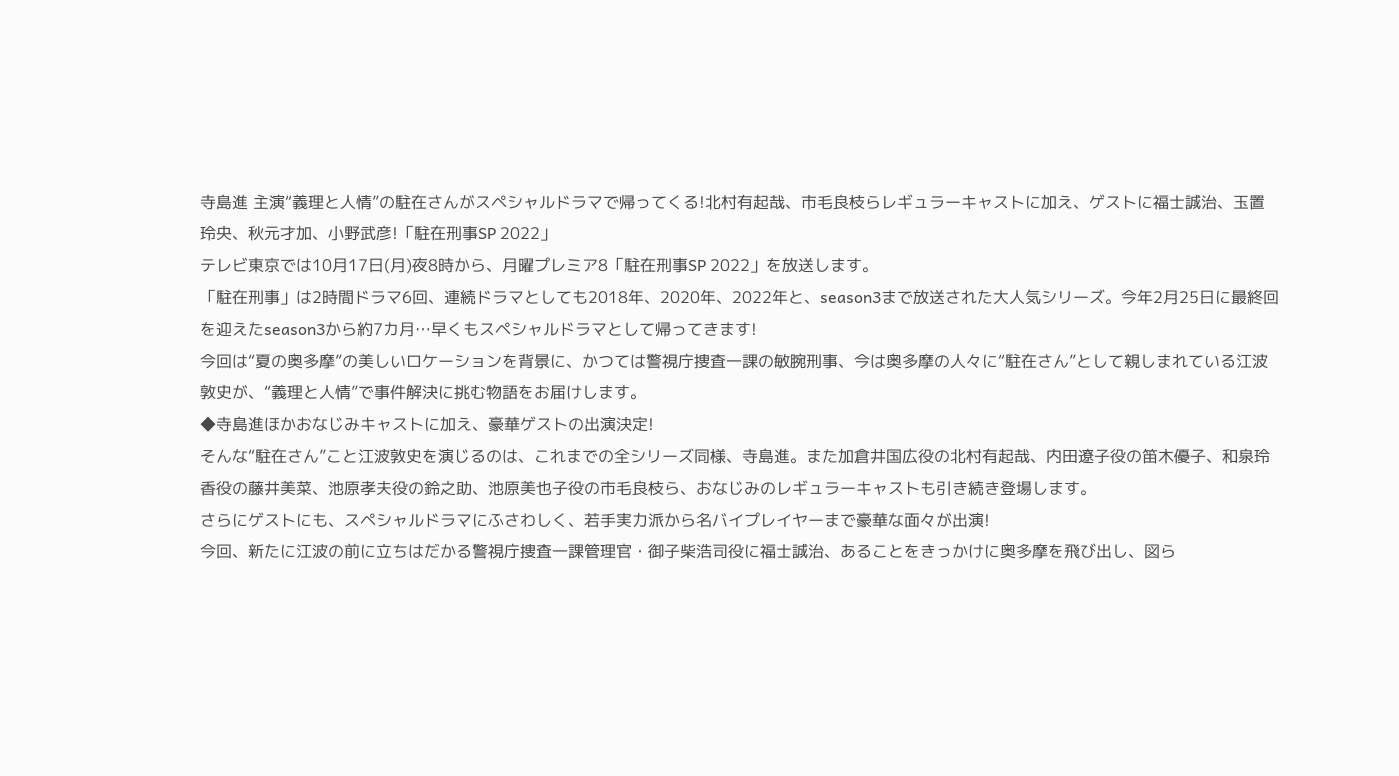寺島進 主演“義理と人情”の駐在さんがスペシャルドラマで帰ってくる!北村有起哉、市毛良枝らレギュラーキャストに加え、ゲストに福士誠治、玉置玲央、秋元才加、小野武彦!「駐在刑事SP 2022」
テレビ東京では10月17日(月)夜8時から、月曜プレミア8「駐在刑事SP 2022」を放送します。
「駐在刑事」は2時間ドラマ6回、連続ドラマとしても2018年、2020年、2022年と、season3まで放送された大人気シリーズ。今年2月25日に最終回を迎えたseason3から約7カ月…早くもスペシャルドラマとして帰ってきます!
今回は“夏の奥多摩”の美しいロケーションを背景に、かつては警視庁捜査一課の敏腕刑事、今は奥多摩の人々に“駐在さん”として親しまれている江波敦史が、“義理と人情”で事件解決に挑む物語をお届けします。
◆寺島進ほかおなじみキャストに加え、豪華ゲストの出演決定!
そんな“駐在さん”こと江波敦史を演じるのは、これまでの全シリーズ同様、寺島進。また加倉井国広役の北村有起哉、内田遼子役の笛木優子、和泉玲香役の藤井美菜、池原孝夫役の鈴之助、池原美也子役の市毛良枝ら、おなじみのレギュラーキャストも引き続き登場します。
さらにゲストにも、スペシャルドラマにふさわしく、若手実力派から名バイプレイヤーまで豪華な面々が出演!
今回、新たに江波の前に立ちはだかる警視庁捜査一課管理官・御子柴浩司役に福士誠治、あることをきっかけに奥多摩を飛び出し、図ら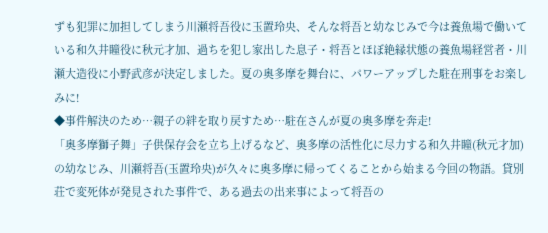ずも犯罪に加担してしまう川瀬将吾役に玉置玲央、そんな将吾と幼なじみで今は養魚場で働いている和久井瞳役に秋元才加、過ちを犯し家出した息子・将吾とほぼ絶縁状態の養魚場経営者・川瀬大造役に小野武彦が決定しました。夏の奥多摩を舞台に、パワーアップした駐在刑事をお楽しみに!
◆事件解決のため…親子の絆を取り戻すため…駐在さんが夏の奥多摩を奔走!
「奥多摩獅子舞」子供保存会を立ち上げるなど、奥多摩の活性化に尽力する和久井瞳(秋元才加)の幼なじみ、川瀬将吾(玉置玲央)が久々に奥多摩に帰ってくることから始まる今回の物語。貸別荘で変死体が発見された事件で、ある過去の出来事によって将吾の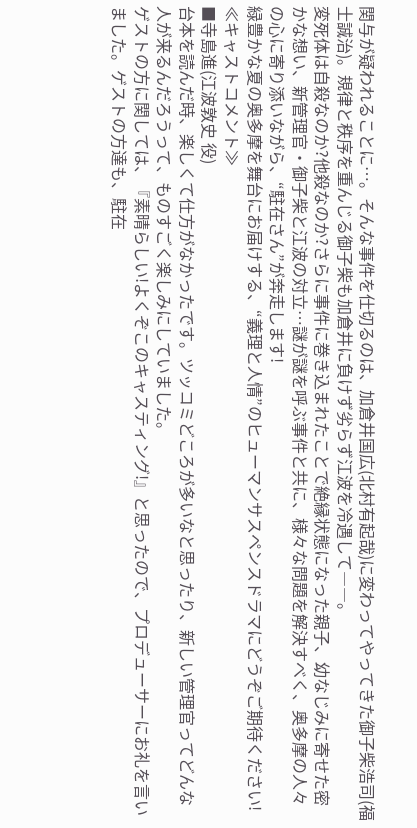関与が疑われることに…。そんな事件を仕切るのは、加倉井国広(北村有起哉)に変わってやってきた御子柴浩司(福士誠治)。規律と秩序を重んじる御子柴も加倉井に負けず劣らず江波を冷遇して――。
変死体は自殺なのか?他殺なのか?さらに事件に巻き込まれたことで絶縁状態になった親子、幼なじみに寄せた密かな想い、新管理官・御子柴と江波の対立…謎が謎を呼ぶ事件と共に、様々な問題を解決すべく、奥多摩の人々の心に寄り添いながら、“駐在さん”が奔走します!
緑豊かな夏の奥多摩を舞台にお届けする、“義理と人情”のヒューマンサスペンスドラマにどうぞご期待ください!
≪キャストコメント≫
■寺島進(江波敦史 役)
台本を読んだ時、楽しくて仕方がなかったです。ツッコミどころが多いなと思ったり、新しい管理官ってどんな人が来るんだろうって、ものすごく楽しみにしていました。
ゲストの方に関しては、『素晴らしい!よくぞこのキャスティング!』と思ったので、プロデューサーにお礼を言いました。ゲストの方達も、駐在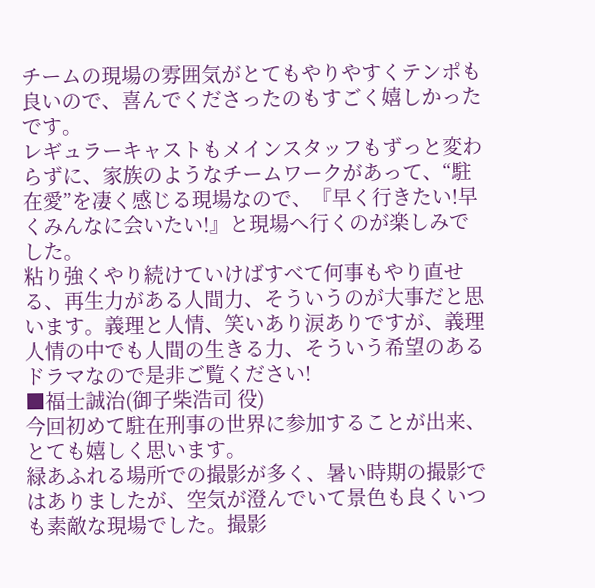チームの現場の雰囲気がとてもやりやすくテンポも良いので、喜んでくださったのもすごく嬉しかったです。
レギュラーキャストもメインスタッフもずっと変わらずに、家族のようなチームワークがあって、“駐在愛”を凄く感じる現場なので、『早く行きたい!早くみんなに会いたい!』と現場へ行くのが楽しみでした。
粘り強くやり続けていけばすべて何事もやり直せる、再生力がある人間力、そういうのが大事だと思います。義理と人情、笑いあり涙ありですが、義理人情の中でも人間の生きる力、そういう希望のあるドラマなので是非ご覧ください!
■福士誠治(御子柴浩司 役)
今回初めて駐在刑事の世界に参加することが出来、とても嬉しく思います。
緑あふれる場所での撮影が多く、暑い時期の撮影ではありましたが、空気が澄んでいて景色も良くいつも素敵な現場でした。撮影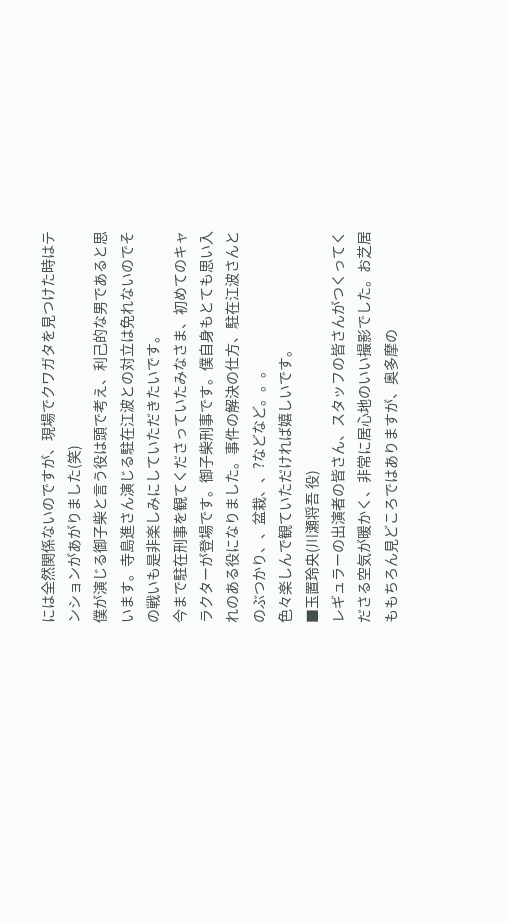には全然関係ないのですが、現場でクワガタを見つけた時はテンションがあがりました(笑)
僕が演じる御子柴と言う役は頭で考え、利己的な男であると思います。寺島進さん演じる駐在江波との対立は免れないのでその戦いも是非楽しみにしていただきたいです。
今まで駐在刑事を観てくださっていたみなさま、初めてのキャラクターが登場です。御子柴刑事です。僕自身もとても思い入れのある役になりました。事件の解決の仕方、駐在江波さんとのぶつかり、、盆栽、、?などなど。。。
色々楽しんで観ていただければ嬉しいです。
■玉置玲央(川瀬将吾 役)
レギュラーの出演者の皆さん、スタッフの皆さんがつくってくださる空気が暖かく、非常に居心地のいい撮影でした。お芝居ももちろん見どころではありますが、奥多摩の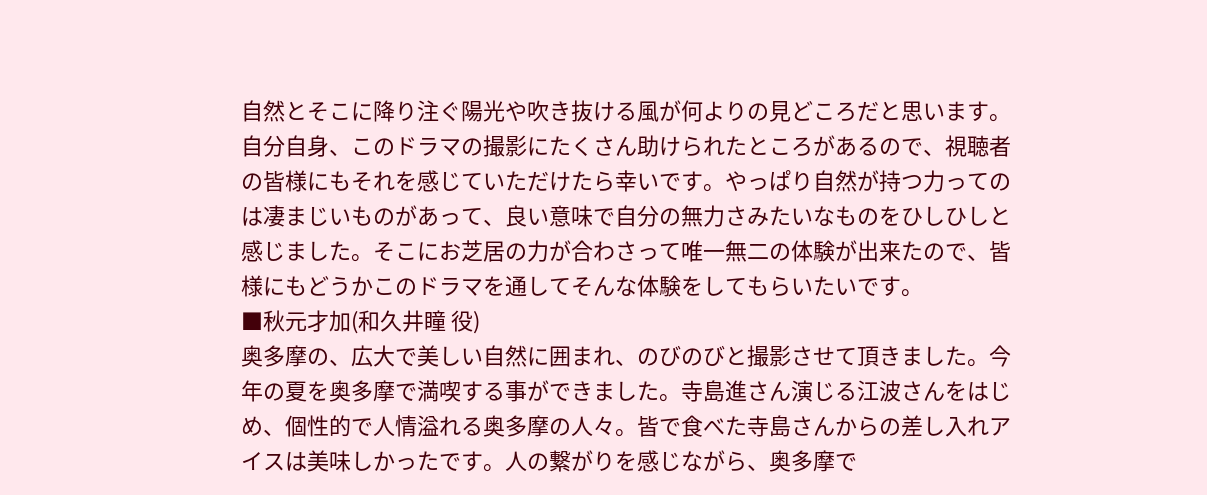自然とそこに降り注ぐ陽光や吹き抜ける風が何よりの見どころだと思います。
自分自身、このドラマの撮影にたくさん助けられたところがあるので、視聴者の皆様にもそれを感じていただけたら幸いです。やっぱり自然が持つ力ってのは凄まじいものがあって、良い意味で自分の無力さみたいなものをひしひしと感じました。そこにお芝居の力が合わさって唯一無二の体験が出来たので、皆様にもどうかこのドラマを通してそんな体験をしてもらいたいです。
■秋元才加(和久井瞳 役)
奥多摩の、広大で美しい自然に囲まれ、のびのびと撮影させて頂きました。今年の夏を奥多摩で満喫する事ができました。寺島進さん演じる江波さんをはじめ、個性的で人情溢れる奥多摩の人々。皆で食べた寺島さんからの差し入れアイスは美味しかったです。人の繋がりを感じながら、奥多摩で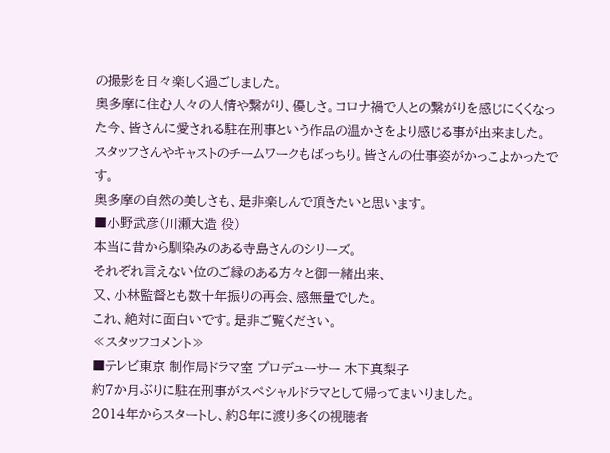の撮影を日々楽しく過ごしました。
奥多摩に住む人々の人情や繋がり、優しさ。コロナ禍で人との繋がりを感じにくくなった今、皆さんに愛される駐在刑事という作品の温かさをより感じる事が出来ました。
スタッフさんやキャストのチームワークもばっちり。皆さんの仕事姿がかっこよかったです。
奥多摩の自然の美しさも、是非楽しんで頂きたいと思います。
■小野武彦(川瀬大造 役)
本当に昔から馴染みのある寺島さんのシリーズ。
それぞれ言えない位のご縁のある方々と御一緒出来、
又、小林監督とも数十年振りの再会、感無量でした。
これ、絶対に面白いです。是非ご覧ください。
≪スタッフコメント≫
■テレビ東京 制作局ドラマ室 プロデューサー 木下真梨子
約7か月ぶりに駐在刑事がスペシャルドラマとして帰ってまいりました。
2014年からスタートし、約8年に渡り多くの視聴者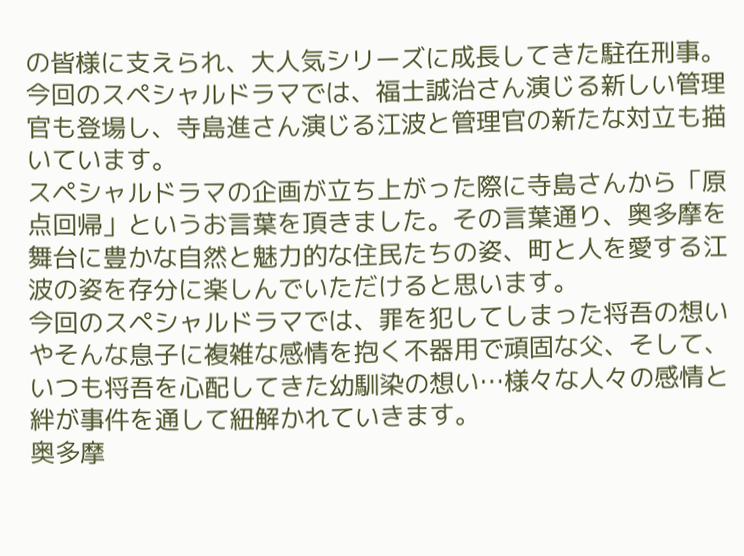の皆様に支えられ、大人気シリーズに成長してきた駐在刑事。
今回のスペシャルドラマでは、福士誠治さん演じる新しい管理官も登場し、寺島進さん演じる江波と管理官の新たな対立も描いています。
スペシャルドラマの企画が立ち上がった際に寺島さんから「原点回帰」というお言葉を頂きました。その言葉通り、奥多摩を舞台に豊かな自然と魅力的な住民たちの姿、町と人を愛する江波の姿を存分に楽しんでいただけると思います。
今回のスペシャルドラマでは、罪を犯してしまった将吾の想いやそんな息子に複雑な感情を抱く不器用で頑固な父、そして、いつも将吾を心配してきた幼馴染の想い…様々な人々の感情と絆が事件を通して紐解かれていきます。
奥多摩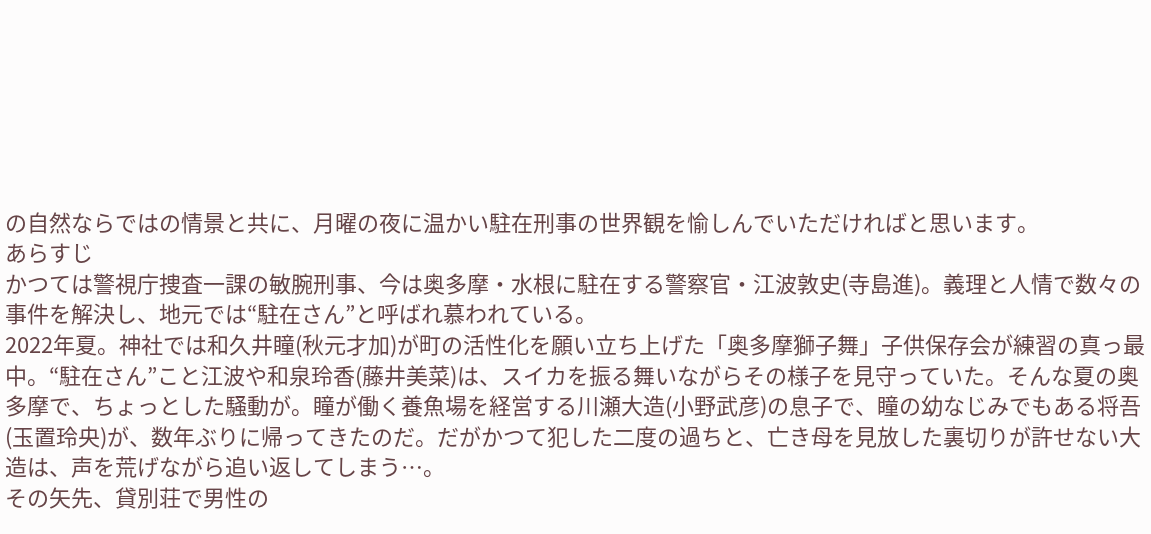の自然ならではの情景と共に、月曜の夜に温かい駐在刑事の世界観を愉しんでいただければと思います。
あらすじ
かつては警視庁捜査一課の敏腕刑事、今は奥多摩・水根に駐在する警察官・江波敦史(寺島進)。義理と人情で数々の事件を解決し、地元では“駐在さん”と呼ばれ慕われている。
2022年夏。神社では和久井瞳(秋元才加)が町の活性化を願い立ち上げた「奥多摩獅子舞」子供保存会が練習の真っ最中。“駐在さん”こと江波や和泉玲香(藤井美菜)は、スイカを振る舞いながらその様子を見守っていた。そんな夏の奥多摩で、ちょっとした騒動が。瞳が働く養魚場を経営する川瀬大造(小野武彦)の息子で、瞳の幼なじみでもある将吾(玉置玲央)が、数年ぶりに帰ってきたのだ。だがかつて犯した二度の過ちと、亡き母を見放した裏切りが許せない大造は、声を荒げながら追い返してしまう…。
その矢先、貸別荘で男性の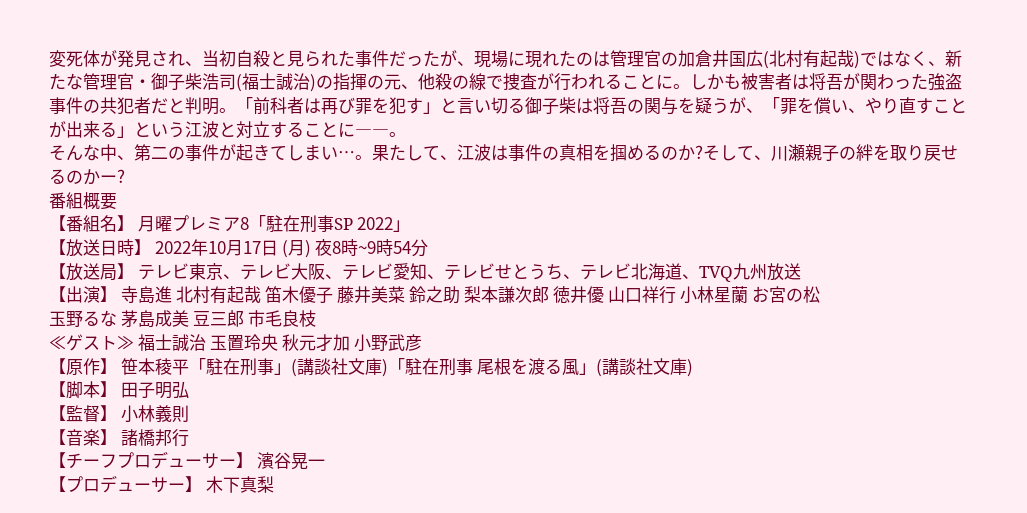変死体が発見され、当初自殺と見られた事件だったが、現場に現れたのは管理官の加倉井国広(北村有起哉)ではなく、新たな管理官・御子柴浩司(福士誠治)の指揮の元、他殺の線で捜査が行われることに。しかも被害者は将吾が関わった強盗事件の共犯者だと判明。「前科者は再び罪を犯す」と言い切る御子柴は将吾の関与を疑うが、「罪を償い、やり直すことが出来る」という江波と対立することに――。
そんな中、第二の事件が起きてしまい…。果たして、江波は事件の真相を掴めるのか?そして、川瀬親子の絆を取り戻せるのかー?
番組概要
【番組名】 月曜プレミア8「駐在刑事SP 2022」
【放送日時】 2022年10月17日 (月) 夜8時~9時54分
【放送局】 テレビ東京、テレビ大阪、テレビ愛知、テレビせとうち、テレビ北海道、TVQ九州放送
【出演】 寺島進 北村有起哉 笛木優子 藤井美菜 鈴之助 梨本謙次郎 徳井優 山口祥行 小林星蘭 お宮の松
玉野るな 茅島成美 豆三郎 市毛良枝
≪ゲスト≫ 福士誠治 玉置玲央 秋元才加 小野武彦
【原作】 笹本稜平「駐在刑事」(講談社文庫)「駐在刑事 尾根を渡る風」(講談社文庫)
【脚本】 田子明弘
【監督】 小林義則
【音楽】 諸橋邦行
【チーフプロデューサー】 濱谷晃一
【プロデューサー】 木下真梨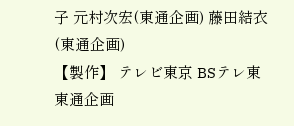子 元村次宏(東通企画) 藤田結衣(東通企画)
【製作】 テレビ東京 BSテレ東 東通企画